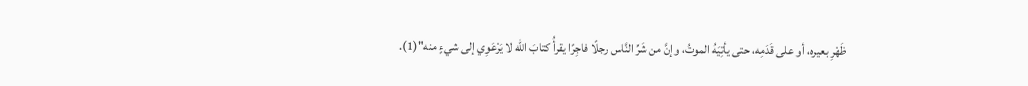ظَهْرِ بعيره، أو على قَدَمِه، حتى يأتِيَهُ الموتُ، وإنَّ من شَرِّ النَّاس رجلًا فاجِرًا يقرأُ كتابَ الله لا يَرْعَوِي إلى شيءٍ منه"(1).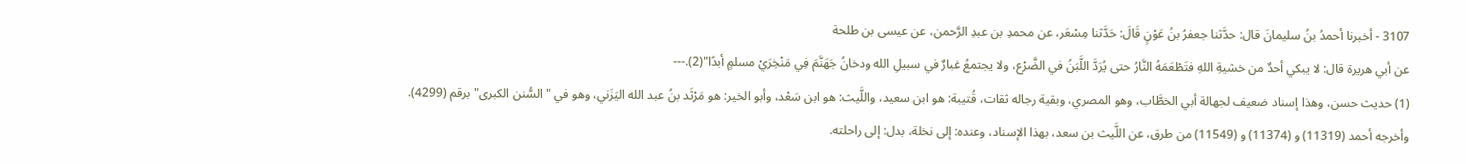3107 - أخبرنا أحمدُ بنُ سليمانَ قال: حدَّثنا جعفرُ بنُ عَوْنٍ قَالَ: حَدَّثنا مِسْعَر، عن محمدِ بن عبدِ الرَّحمن، عن عيسى بن طلحة
عن أبي هريرة قال: لا يبكي أحدٌ من خشيةِ اللهِ فتَطْعَمَهُ النَّارُ حتى يُرَدَّ اللَّبَنُ في الضَّرْع، ولا يجتمعُ غبارٌ في سبيلِ الله ودخانُ جَهَنَّمَ فِي مَنْخِرَيْ مسلمٍ أبدًا"(2).---
(1) حديث حسن، وهذا إسناد ضعيف لجهالة أبي الخطَّاب، وهو المصري، وبقية رجاله ثقات، قُتيبة: هو ابن سعيد، واللَّيث: هو ابن سَعْد، وأبو الخير: هو مَرْثَد بنُ عبد الله اليَزَني، وهو في "السُّنن الكبرى" برقم (4299).
وأخرجه أحمد (11319) و (11374) و (11549) من طرق، عن اللَّيث بن سعد، بهذا الإسناد، وعنده: إلى نخلة، بدل: إلى راحلته.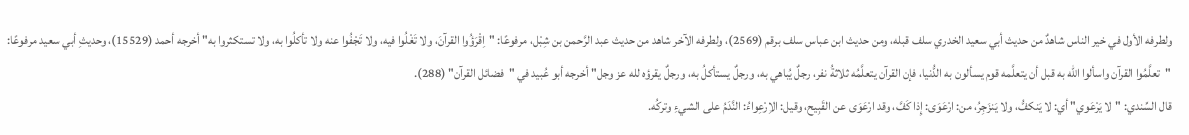ولطرفه الأول في خير الناس شاهدٌ من حديث أبي سعيد الخدري سلف قبله، ومن حديث ابن عباس سلف برقم (2569)، ولطرفه الآخر شاهد من حديث عبد الرَّحمن بن شِبْل، مرفوعًا: "اِقْرَؤُوا القرآنَ، ولا تَغْلُوا فيه، ولا تَجْفُوا عنه ولا تأكلُوا به، ولا تستكثروا به" أخرجه أحمد (15529)، وحديثِ أبي سعيد مرفوعًا: "تعلَّمُوا القرآن واسألوا الله به قبل أن يتعلَّمه قوم يسألون به الدُّنيا، فإن القرآن يتعلَّمُه ثلاثةُ نفر، رجلٌ يُباهي به، ورجلٌ يستأكلُ به، ورجلٌ يقرؤه لله عز وجل" أخرجه أبو عُبيد في "فضائل القرآن" (288).
قال السِّندي: "لا يَرْعَوي" أي: لا يَنكفُّ، ولا يَنزَجِرُ، من: ارْعَوَى: إِذا كَفَّ، وقد ارْعَوَى عن القَبِيح، وقيل: الاِرْعِواءُ: النَّدَمُ على الشيءِ وتركُه.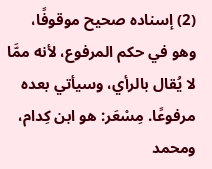(2) إسناده صحيح موقوفًا، وهو في حكم المرفوع، لأنه ممَّا لا يُقال بالرأي، وسيأتي بعده مرفوعًا. مِسْعَر: هو ابن كِدام، ومحمد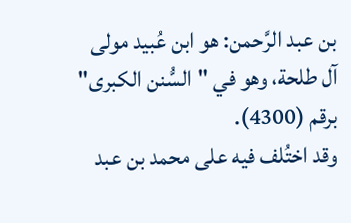بن عبد الرَّحمن: هو ابن عُبيد مولى آل طلحة، وهو في "السُّنن الكبرى" برقم (4300).
وقد اختُلف فيه على محمد بن عبد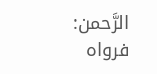الرَّحمن:
فرواه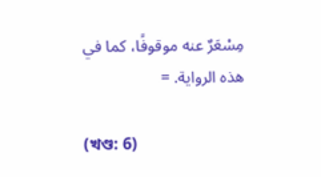مِسْعَرٌ عنه موقوفًا، كما في هذه الرواية. =

(খণ্ড: 6)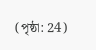(পৃষ্ঠা: 24)